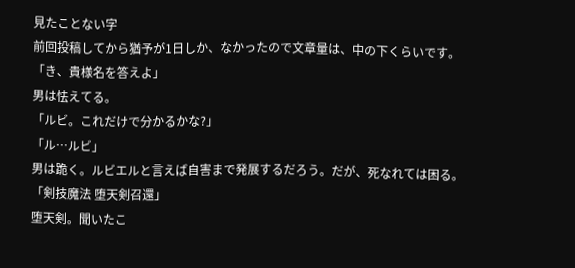見たことない字
前回投稿してから猶予が1日しか、なかったので文章量は、中の下くらいです。
「き、貴様名を答えよ」
男は怯えてる。
「ルビ。これだけで分かるかな?」
「ル…ルビ」
男は跪く。ルビエルと言えば自害まで発展するだろう。だが、死なれては困る。
「剣技魔法 堕天剣召還」
堕天剣。聞いたこ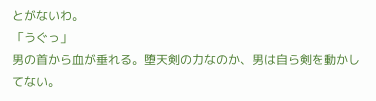とがないわ。
「うぐっ」
男の首から血が垂れる。堕天剣の力なのか、男は自ら剣を動かしてない。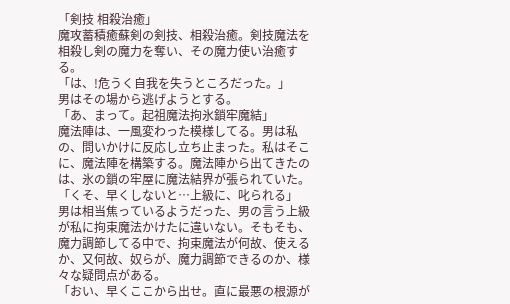「剣技 相殺治癒」
魔攻蓄積癒蘇剣の剣技、相殺治癒。剣技魔法を相殺し剣の魔力を奪い、その魔力使い治癒する。
「は、!危うく自我を失うところだった。」
男はその場から逃げようとする。
「あ、まって。起祖魔法拘氷鎖牢魔結」
魔法陣は、一風変わった模様してる。男は私の、問いかけに反応し立ち止まった。私はそこに、魔法陣を構築する。魔法陣から出てきたのは、氷の鎖の牢屋に魔法結界が張られていた。
「くそ、早くしないと…上級に、叱られる」
男は相当焦っているようだった、男の言う上級が私に拘束魔法かけたに違いない。そもそも、魔力調節してる中で、拘束魔法が何故、使えるか、又何故、奴らが、魔力調節できるのか、様々な疑問点がある。
「おい、早くここから出せ。直に最悪の根源が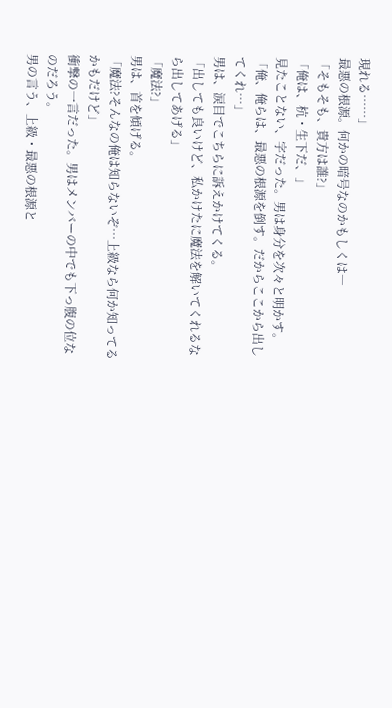現れる……」
最悪の根源。何かの暗号なのかもしくは―
「そもそも、貴方は誰?」
「俺は、杭・生下だ、」
見たことない、字だった。男は身分を次々と明かす。
「俺、俺らは、最悪の根源を倒す。だからここから出してくれ…」
男は、涙目でこちらに訴えかけてくる。
「出しても良いけど、私かけたに魔法を解いてくれるなら出してあげる」
「魔法?」
男は、首を傾げる。
「魔法?そんなの俺は知らないぞ…上級なら何か知ってるかもだけど」
衝撃の一言だった。男はメンバーの中でも下っ腹の位なのだろう。
男の言う、上級・最悪の根源と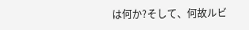は何か?そして、何故ルビ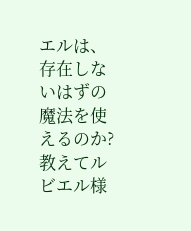エルは、存在しないはずの魔法を使えるのか?
教えてルビエル様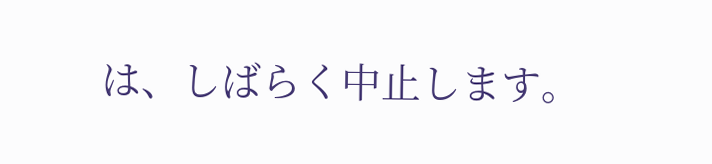は、しばらく中止します。